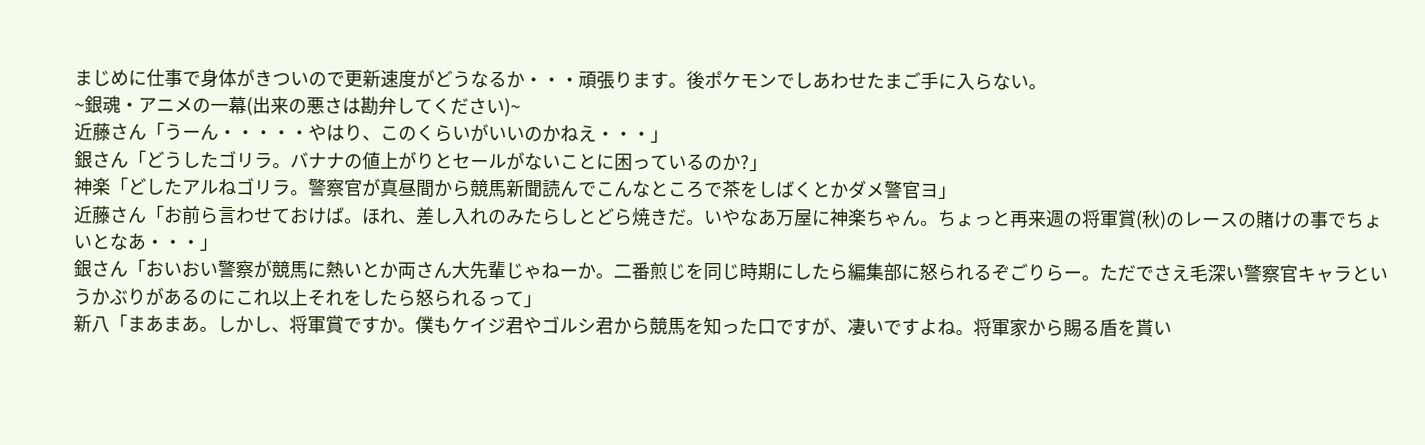まじめに仕事で身体がきついので更新速度がどうなるか・・・頑張ります。後ポケモンでしあわせたまご手に入らない。
~銀魂・アニメの一幕(出来の悪さは勘弁してください)~
近藤さん「うーん・・・・・やはり、このくらいがいいのかねえ・・・」
銀さん「どうしたゴリラ。バナナの値上がりとセールがないことに困っているのか?」
神楽「どしたアルねゴリラ。警察官が真昼間から競馬新聞読んでこんなところで茶をしばくとかダメ警官ヨ」
近藤さん「お前ら言わせておけば。ほれ、差し入れのみたらしとどら焼きだ。いやなあ万屋に神楽ちゃん。ちょっと再来週の将軍賞(秋)のレースの賭けの事でちょいとなあ・・・」
銀さん「おいおい警察が競馬に熱いとか両さん大先輩じゃねーか。二番煎じを同じ時期にしたら編集部に怒られるぞごりらー。ただでさえ毛深い警察官キャラというかぶりがあるのにこれ以上それをしたら怒られるって」
新八「まあまあ。しかし、将軍賞ですか。僕もケイジ君やゴルシ君から競馬を知った口ですが、凄いですよね。将軍家から賜る盾を貰い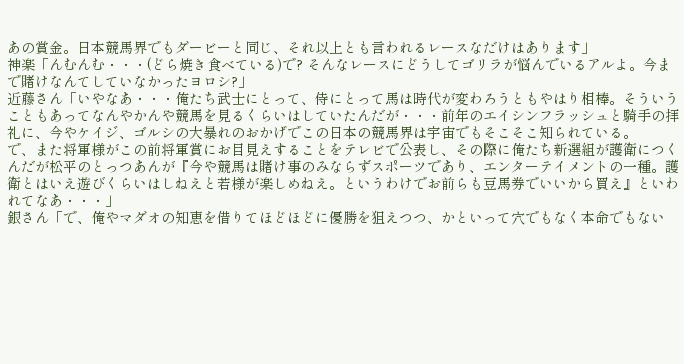あの賞金。日本競馬界でもダービーと同じ、それ以上とも言われるレースなだけはあります」
神楽「んむんむ・・・(どら焼き食べている)で? そんなレースにどうしてゴリラが悩んでいるアルよ。今まで賭けなんてしていなかったヨロシ?」
近藤さん「いやなあ・・・俺たち武士にとって、侍にとって馬は時代が変わろうともやはり相棒。そういうこともあってなんやかんや競馬を見るくらいはしていたんだが・・・前年のエイシンフラッシュと騎手の拝礼に、今やケイジ、ゴルシの大暴れのおかげでこの日本の競馬界は宇宙でもそこそこ知られている。
で、また将軍様がこの前将軍賞にお目見えすることをテレビで公表し、その際に俺たち新選組が護衛につくんだが松平のとっつあんが『今や競馬は賭け事のみならずスポーツであり、エンターテイメントの一種。護衛とはいえ遊びくらいはしねえと若様が楽しめねえ。というわけでお前らも豆馬券でいいから買え』といわれてなあ・・・」
銀さん「で、俺やマダオの知恵を借りてほどほどに優勝を狙えつつ、かといって穴でもなく本命でもない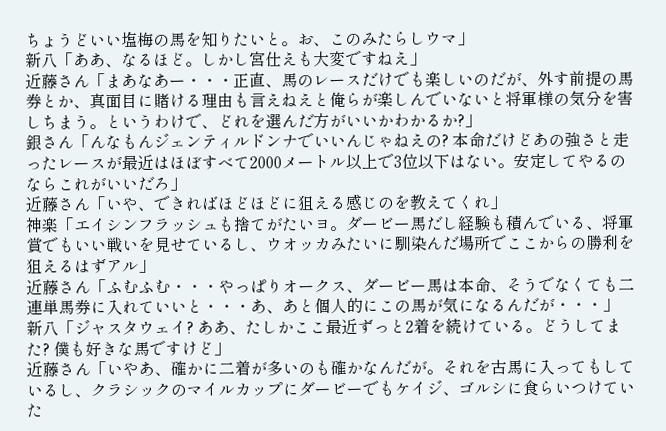ちょうどいい塩梅の馬を知りたいと。お、このみたらしウマ」
新八「ああ、なるほど。しかし宮仕えも大変ですねえ」
近藤さん「まあなあー・・・正直、馬のレースだけでも楽しいのだが、外す前提の馬券とか、真面目に賭ける理由も言えねえと俺らが楽しんでいないと将軍様の気分を害しちまう。というわけで、どれを選んだ方がいいかわかるか?」
銀さん「んなもんジェンティルドンナでいいんじゃねえの? 本命だけどあの強さと走ったレースが最近はほぼすべて2000メートル以上で3位以下はない。安定してやるのならこれがいいだろ」
近藤さん「いや、できればほどほどに狙える感じのを教えてくれ」
神楽「エイシンフラッシュも捨てがたいヨ。ダービー馬だし経験も積んでいる、将軍賞でもいい戦いを見せているし、ウオッカみたいに馴染んだ場所でここからの勝利を狙えるはずアル」
近藤さん「ふむふむ・・・やっぱりオークス、ダービー馬は本命、そうでなくても二連単馬券に入れていいと・・・あ、あと個人的にこの馬が気になるんだが・・・」
新八「ジャスタウェイ? ああ、たしかここ最近ずっと2着を続けている。どうしてまた? 僕も好きな馬ですけど」
近藤さん「いやあ、確かに二着が多いのも確かなんだが。それを古馬に入ってもしているし、クラシックのマイルカップにダービーでもケイジ、ゴルシに食らいつけていた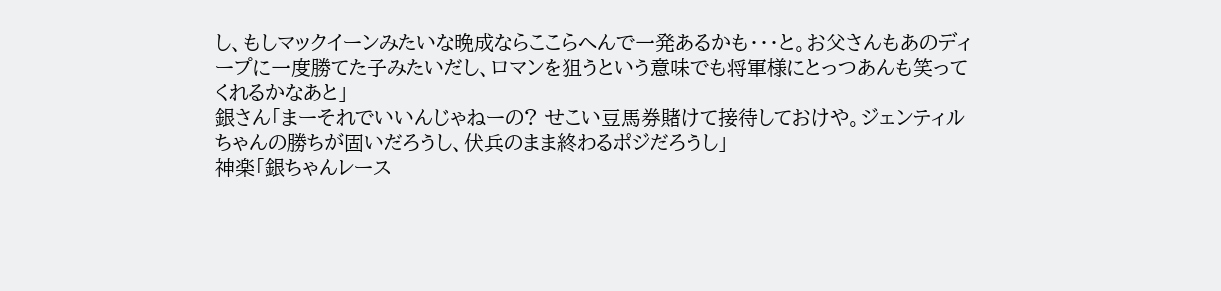し、もしマックイーンみたいな晩成ならここらへんで一発あるかも・・・と。お父さんもあのディープに一度勝てた子みたいだし、ロマンを狙うという意味でも将軍様にとっつあんも笑ってくれるかなあと」
銀さん「まーそれでいいんじゃねーの? せこい豆馬券賭けて接待しておけや。ジェンティルちゃんの勝ちが固いだろうし、伏兵のまま終わるポジだろうし」
神楽「銀ちゃんレース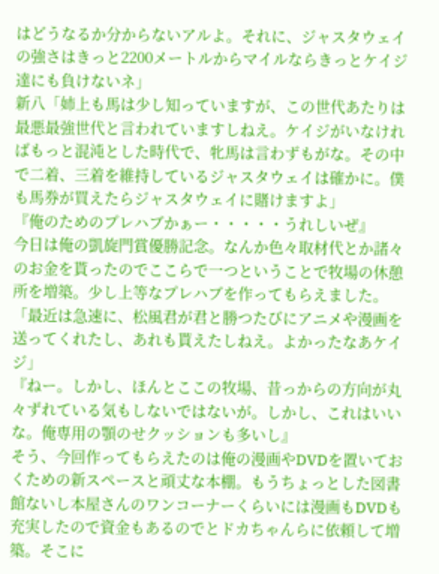はどうなるか分からないアルよ。それに、ジャスタウェイの強さはきっと2200メートルからマイルならきっとケイジ達にも負けないネ」
新八「姉上も馬は少し知っていますが、この世代あたりは最悪最強世代と言われていますしねえ。ケイジがいなければもっと混沌とした時代で、牝馬は言わずもがな。その中で二着、三着を維持しているジャスタウェイは確かに。僕も馬券が買えたらジャスタウェイに賭けますよ」
『俺のためのプレハブかぁー・・・・・うれしいぜ』
今日は俺の凱旋門賞優勝記念。なんか色々取材代とか諸々のお金を貰ったのでここらで一つということで牧場の休憩所を増築。少し上等なプレハブを作ってもらえました。
「最近は急速に、松風君が君と勝つたびにアニメや漫画を送ってくれたし、あれも貰えたしねえ。よかったなあケイジ」
『ねー。しかし、ほんとここの牧場、昔っからの方向が丸々ずれている気もしないではないが。しかし、これはいいな。俺専用の顎のせクッションも多いし』
そう、今回作ってもらえたのは俺の漫画やDVDを置いておくための新スペースと頑丈な本棚。もうちょっとした図書館ないし本屋さんのワンコーナーくらいには漫画もDVDも充実したので資金もあるのでとドカちゃんらに依頼して増築。そこに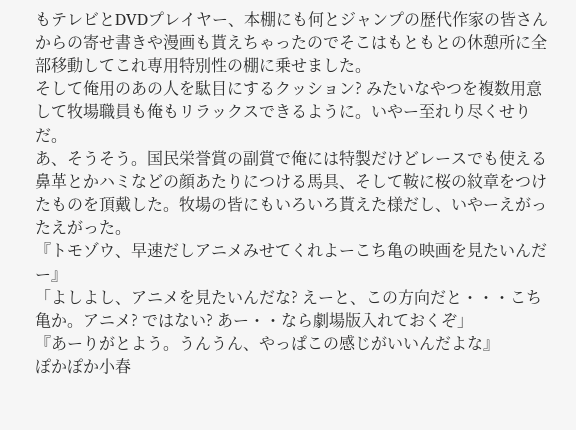もテレビとDVDプレイヤー、本棚にも何とジャンプの歴代作家の皆さんからの寄せ書きや漫画も貰えちゃったのでそこはもともとの休憩所に全部移動してこれ専用特別性の棚に乗せました。
そして俺用のあの人を駄目にするクッション? みたいなやつを複数用意して牧場職員も俺もリラックスできるように。いやー至れり尽くせりだ。
あ、そうそう。国民栄誉賞の副賞で俺には特製だけどレースでも使える鼻革とかハミなどの顔あたりにつける馬具、そして鞍に桜の紋章をつけたものを頂戴した。牧場の皆にもいろいろ貰えた様だし、いやーえがったえがった。
『トモゾウ、早速だしアニメみせてくれよーこち亀の映画を見たいんだー』
「よしよし、アニメを見たいんだな? えーと、この方向だと・・・こち亀か。アニメ? ではない? あー・・なら劇場版入れておくぞ」
『あーりがとよう。うんうん、やっぱこの感じがいいんだよな』
ぽかぽか小春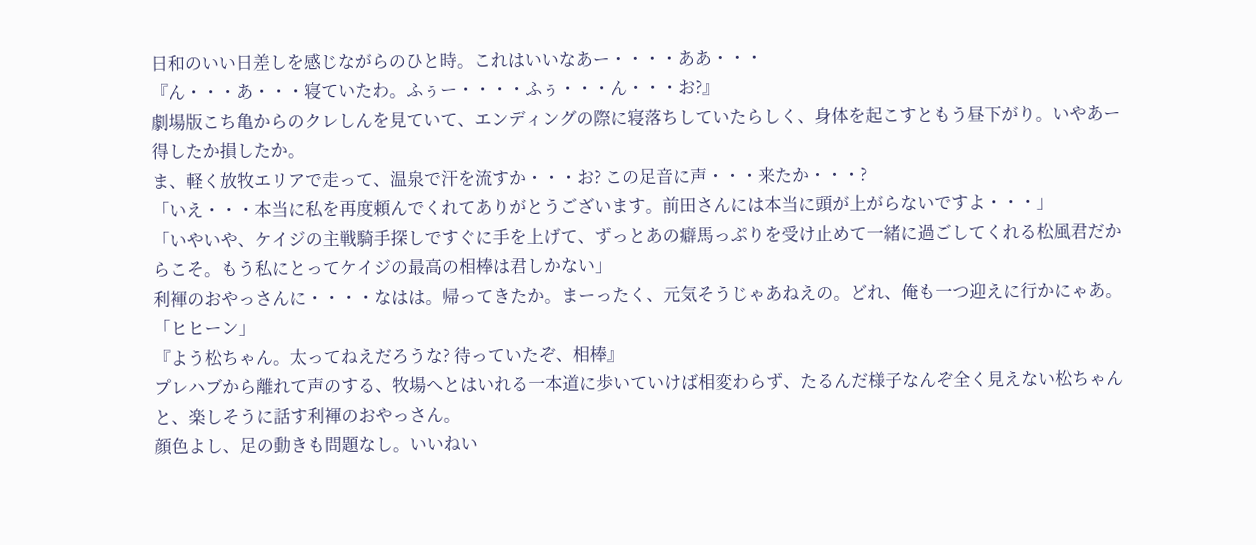日和のいい日差しを感じながらのひと時。これはいいなあー・・・・ああ・・・
『ん・・・あ・・・寝ていたわ。ふぅー・・・・ふぅ・・・ん・・・お?』
劇場版こち亀からのクレしんを見ていて、エンディングの際に寝落ちしていたらしく、身体を起こすともう昼下がり。いやあー得したか損したか。
ま、軽く放牧エリアで走って、温泉で汗を流すか・・・お? この足音に声・・・来たか・・・?
「いえ・・・本当に私を再度頼んでくれてありがとうございます。前田さんには本当に頭が上がらないですよ・・・」
「いやいや、ケイジの主戦騎手探しですぐに手を上げて、ずっとあの癖馬っぷりを受け止めて一緒に過ごしてくれる松風君だからこそ。もう私にとってケイジの最高の相棒は君しかない」
利褌のおやっさんに・・・・なはは。帰ってきたか。まーったく、元気そうじゃあねえの。どれ、俺も一つ迎えに行かにゃあ。
「ヒヒーン」
『よう松ちゃん。太ってねえだろうな? 待っていたぞ、相棒』
プレハブから離れて声のする、牧場へとはいれる一本道に歩いていけば相変わらず、たるんだ様子なんぞ全く見えない松ちゃんと、楽しそうに話す利褌のおやっさん。
顔色よし、足の動きも問題なし。いいねい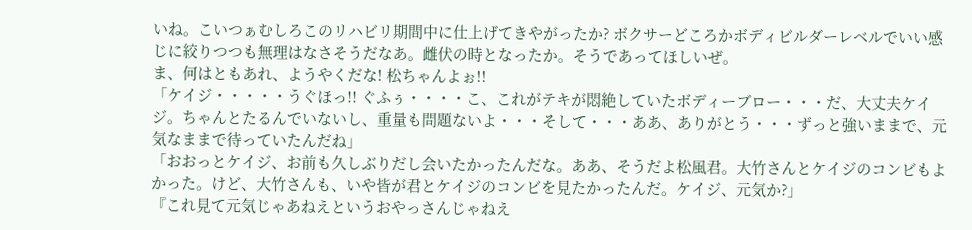いね。こいつぁむしろこのリハビリ期間中に仕上げてきやがったか? ボクサーどころかボディビルダーレベルでいい感じに絞りつつも無理はなさそうだなあ。雌伏の時となったか。そうであってほしいぜ。
ま、何はともあれ、ようやくだな! 松ちゃんよぉ!!
「ケイジ・・・・・うぐほっ!! ぐふぅ・・・・こ、これがテキが悶絶していたボディーブロー・・・だ、大丈夫ケイジ。ちゃんとたるんでいないし、重量も問題ないよ・・・そして・・・ああ、ありがとう・・・ずっと強いままで、元気なままで待っていたんだね」
「おおっとケイジ、お前も久しぶりだし会いたかったんだな。ああ、そうだよ松風君。大竹さんとケイジのコンビもよかった。けど、大竹さんも、いや皆が君とケイジのコンビを見たかったんだ。ケイジ、元気か?」
『これ見て元気じゃあねえというおやっさんじゃねえ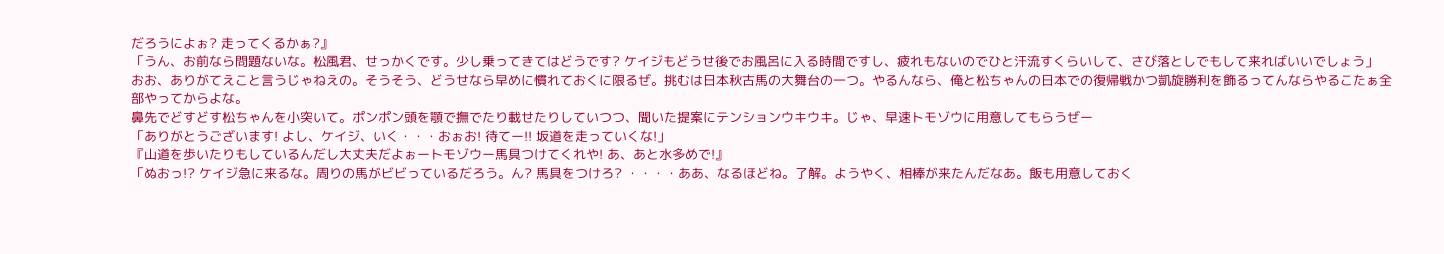だろうによぉ? 走ってくるかぁ?』
「うん、お前なら問題ないな。松風君、せっかくです。少し乗ってきてはどうです? ケイジもどうせ後でお風呂に入る時間ですし、疲れもないのでひと汗流すくらいして、さび落としでもして来ればいいでしょう」
おお、ありがてえこと言うじゃねえの。そうそう、どうせなら早めに慣れておくに限るぜ。挑むは日本秋古馬の大舞台の一つ。やるんなら、俺と松ちゃんの日本での復帰戦かつ凱旋勝利を飾るってんならやるこたぁ全部やってからよな。
鼻先でどすどす松ちゃんを小突いて。ポンポン頭を顎で撫でたり載せたりしていつつ、聞いた提案にテンションウキウキ。じゃ、早速トモゾウに用意してもらうぜー
「ありがとうございます! よし、ケイジ、いく・・・おぉお! 待てー!! 坂道を走っていくな!」
『山道を歩いたりもしているんだし大丈夫だよぉートモゾウー馬具つけてくれや! あ、あと水多めで!』
「ぬおっ!? ケイジ急に来るな。周りの馬がビビっているだろう。ん? 馬具をつけろ? ・・・・ああ、なるほどね。了解。ようやく、相棒が来たんだなあ。飯も用意しておく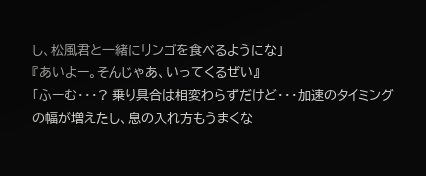し、松風君と一緒にリンゴを食べるようにな」
『あいよー。そんじゃあ、いってくるぜい』
「ふーむ・・・? 乗り具合は相変わらずだけど・・・加速のタイミングの幅が増えたし、息の入れ方もうまくな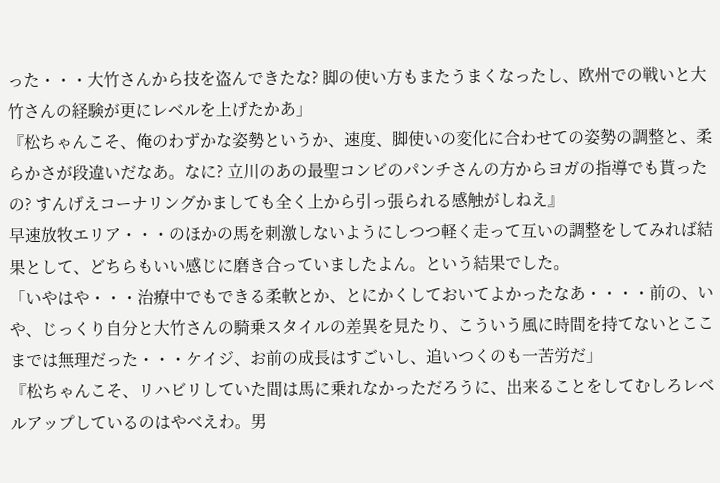った・・・大竹さんから技を盗んできたな? 脚の使い方もまたうまくなったし、欧州での戦いと大竹さんの経験が更にレベルを上げたかあ」
『松ちゃんこそ、俺のわずかな姿勢というか、速度、脚使いの変化に合わせての姿勢の調整と、柔らかさが段違いだなあ。なに? 立川のあの最聖コンビのパンチさんの方からヨガの指導でも貰ったの? すんげえコーナリングかましても全く上から引っ張られる感触がしねえ』
早速放牧エリア・・・のほかの馬を刺激しないようにしつつ軽く走って互いの調整をしてみれば結果として、どちらもいい感じに磨き合っていましたよん。という結果でした。
「いやはや・・・治療中でもできる柔軟とか、とにかくしておいてよかったなあ・・・・前の、いや、じっくり自分と大竹さんの騎乗スタイルの差異を見たり、こういう風に時間を持てないとここまでは無理だった・・・ケイジ、お前の成長はすごいし、追いつくのも一苦労だ」
『松ちゃんこそ、リハビリしていた間は馬に乗れなかっただろうに、出来ることをしてむしろレベルアップしているのはやべえわ。男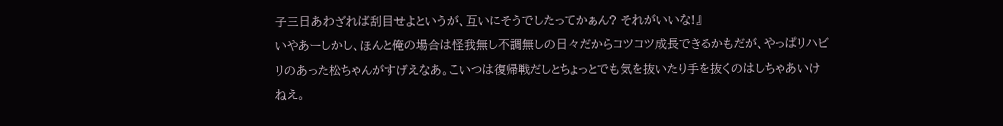子三日あわざれば刮目せよというが、互いにそうでしたってかぁん? それがいいな!』
いやあーしかし、ほんと俺の場合は怪我無し不調無しの日々だからコツコツ成長できるかもだが、やっぱリハビリのあった松ちゃんがすげえなあ。こいつは復帰戦だしとちょっとでも気を抜いたり手を抜くのはしちゃあいけねえ。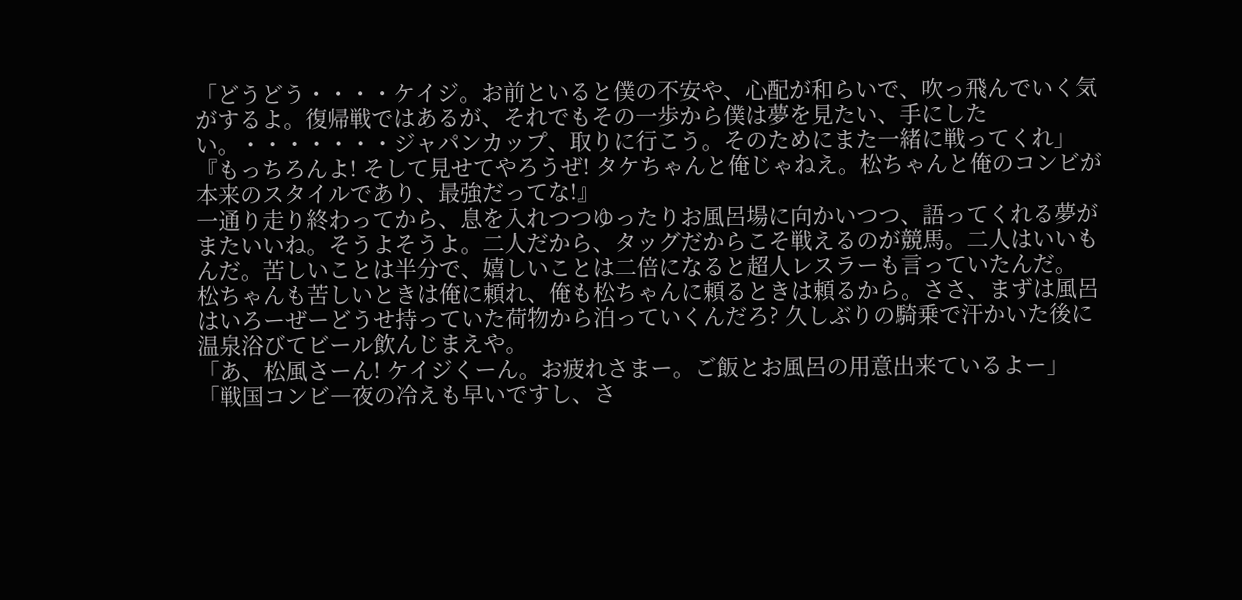「どうどう・・・・ケイジ。お前といると僕の不安や、心配が和らいで、吹っ飛んでいく気がするよ。復帰戦ではあるが、それでもその一歩から僕は夢を見たい、手にしたい。・・・・・・・ジャパンカップ、取りに行こう。そのためにまた一緒に戦ってくれ」
『もっちろんよ! そして見せてやろうぜ! タケちゃんと俺じゃねえ。松ちゃんと俺のコンビが本来のスタイルであり、最強だってな!』
一通り走り終わってから、息を入れつつゆったりお風呂場に向かいつつ、語ってくれる夢がまたいいね。そうよそうよ。二人だから、タッグだからこそ戦えるのが競馬。二人はいいもんだ。苦しいことは半分で、嬉しいことは二倍になると超人レスラーも言っていたんだ。
松ちゃんも苦しいときは俺に頼れ、俺も松ちゃんに頼るときは頼るから。ささ、まずは風呂はいろーぜーどうせ持っていた荷物から泊っていくんだろ? 久しぶりの騎乗で汗かいた後に温泉浴びてビール飲んじまえや。
「あ、松風さーん! ケイジくーん。お疲れさまー。ご飯とお風呂の用意出来ているよー」
「戦国コンビ―夜の冷えも早いですし、さ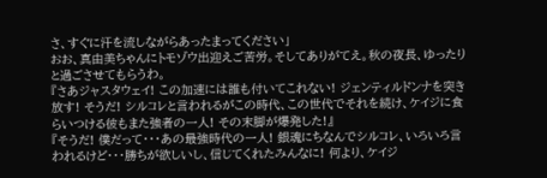さ、すぐに汗を流しながらあったまってください」
おお、真由美ちゃんにトモゾウ出迎えご苦労。そしてありがてえ。秋の夜長、ゆったりと過ごさせてもらうわ。
『さあジャスタウェイ! この加速には誰も付いてこれない! ジェンティルドンナを突き放す! そうだ! シルコレと言われるがこの時代、この世代でそれを続け、ケイジに食らいつける彼もまた強者の一人! その末脚が爆発した!』
『そうだ! 僕だって・・・あの最強時代の一人! 銀魂にちなんでシルコレ、いろいろ言われるけど・・・勝ちが欲しいし、信じてくれたみんなに! 何より、ケイジ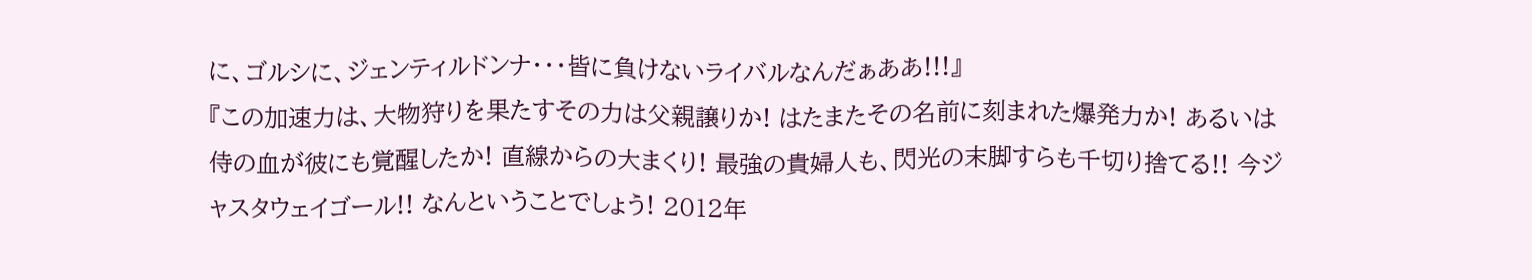に、ゴルシに、ジェンティルドンナ・・・皆に負けないライバルなんだぁああ!!!』
『この加速力は、大物狩りを果たすその力は父親譲りか! はたまたその名前に刻まれた爆発力か! あるいは侍の血が彼にも覚醒したか! 直線からの大まくり! 最強の貴婦人も、閃光の末脚すらも千切り捨てる!! 今ジャスタウェイゴール!! なんということでしょう! 2012年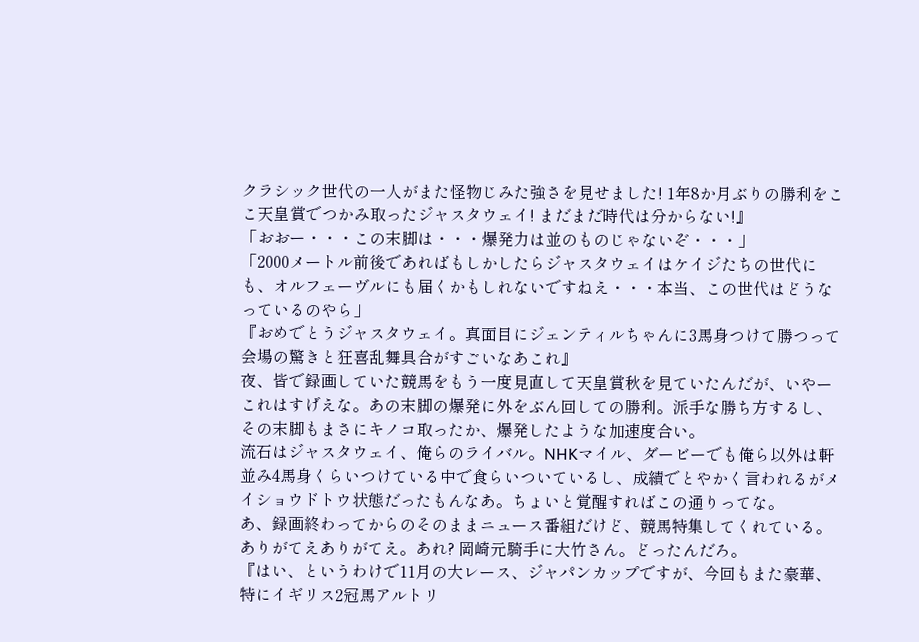クラシック世代の一人がまた怪物じみた強さを見せました! 1年8か月ぶりの勝利をここ天皇賞でつかみ取ったジャスタウェイ! まだまだ時代は分からない!』
「おおー・・・この末脚は・・・爆発力は並のものじゃないぞ・・・」
「2000メートル前後であればもしかしたらジャスタウェイはケイジたちの世代にも、オルフェーヴルにも届くかもしれないですねえ・・・本当、この世代はどうなっているのやら」
『おめでとうジャスタウェイ。真面目にジェンティルちゃんに3馬身つけて勝つって会場の驚きと狂喜乱舞具合がすごいなあこれ』
夜、皆で録画していた競馬をもう一度見直して天皇賞秋を見ていたんだが、いやーこれはすげえな。あの末脚の爆発に外をぶん回しての勝利。派手な勝ち方するし、その末脚もまさにキノコ取ったか、爆発したような加速度合い。
流石はジャスタウェイ、俺らのライバル。NHKマイル、ダービーでも俺ら以外は軒並み4馬身くらいつけている中で食らいついているし、成績でとやかく言われるがメイショウドトウ状態だったもんなあ。ちょいと覚醒すればこの通りってな。
あ、録画終わってからのそのままニュース番組だけど、競馬特集してくれている。ありがてえありがてえ。あれ? 岡崎元騎手に大竹さん。どったんだろ。
『はい、というわけで11月の大レース、ジャパンカップですが、今回もまた豪華、特にイギリス2冠馬アルトリ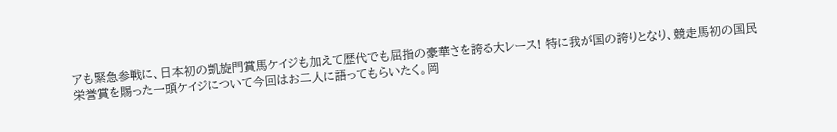アも緊急参戦に、日本初の凱旋門賞馬ケイジも加えて歴代でも屈指の豪華さを誇る大レース! 特に我が国の誇りとなり、競走馬初の国民栄誉賞を賜った一頭ケイジについて今回はお二人に語ってもらいたく。岡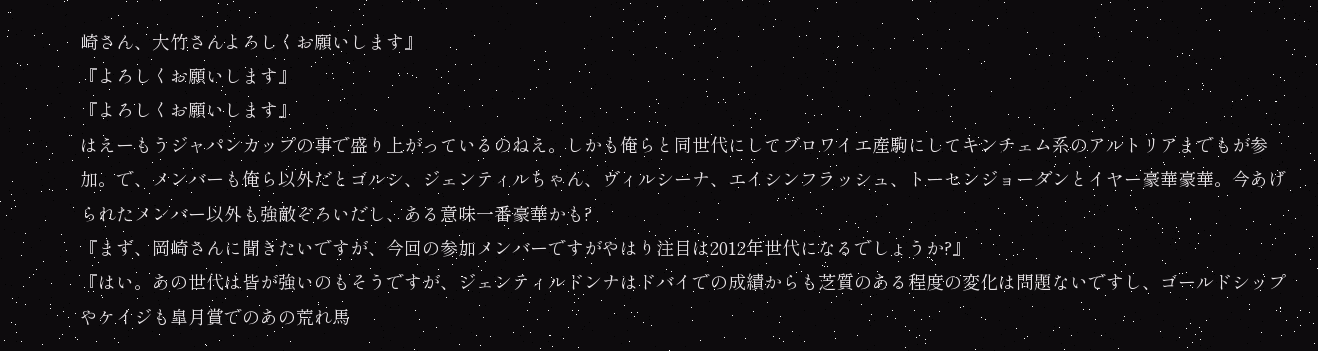崎さん、大竹さんよろしくお願いします』
『よろしくお願いします』
『よろしくお願いします』
はえーもうジャパンカップの事で盛り上がっているのねえ。しかも俺らと同世代にしてブロワイエ産駒にしてキンチェム系のアルトリアまでもが参加。で、メンバーも俺ら以外だとゴルシ、ジェンティルちゃん、ヴィルシーナ、エイシンフラッシュ、トーセンジョーダンとイヤー豪華豪華。今あげられたメンバー以外も強敵ぞろいだし、ある意味一番豪華かも?
『まず、岡崎さんに聞きたいですが、今回の参加メンバーですがやはり注目は2012年世代になるでしょうか?』
『はい。あの世代は皆が強いのもそうですが、ジェンティルドンナはドバイでの成績からも芝質のある程度の変化は問題ないですし、ゴールドシップやケイジも皐月賞でのあの荒れ馬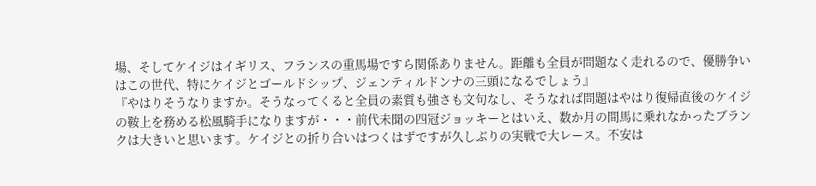場、そしてケイジはイギリス、フランスの重馬場ですら関係ありません。距離も全員が問題なく走れるので、優勝争いはこの世代、特にケイジとゴールドシップ、ジェンティルドンナの三頭になるでしょう』
『やはりそうなりますか。そうなってくると全員の素質も強さも文句なし、そうなれば問題はやはり復帰直後のケイジの鞍上を務める松風騎手になりますが・・・前代未聞の四冠ジョッキーとはいえ、数か月の間馬に乗れなかったブランクは大きいと思います。ケイジとの折り合いはつくはずですが久しぶりの実戦で大レース。不安は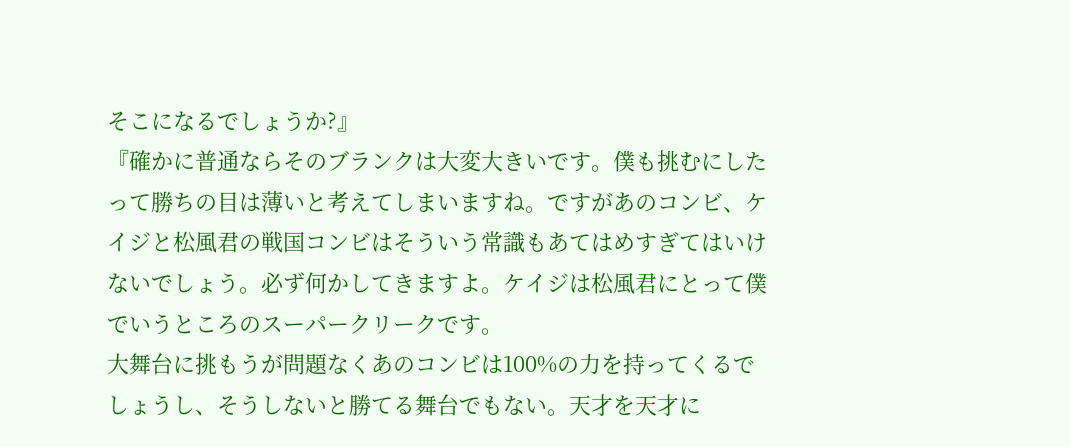そこになるでしょうか?』
『確かに普通ならそのブランクは大変大きいです。僕も挑むにしたって勝ちの目は薄いと考えてしまいますね。ですがあのコンビ、ケイジと松風君の戦国コンビはそういう常識もあてはめすぎてはいけないでしょう。必ず何かしてきますよ。ケイジは松風君にとって僕でいうところのスーパークリークです。
大舞台に挑もうが問題なくあのコンビは100%の力を持ってくるでしょうし、そうしないと勝てる舞台でもない。天才を天才に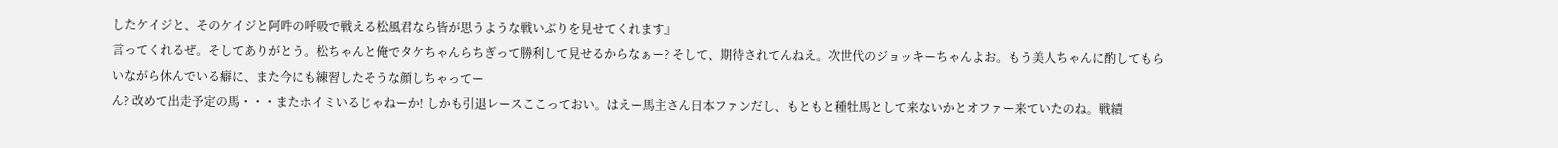したケイジと、そのケイジと阿吽の呼吸で戦える松風君なら皆が思うような戦いぶりを見せてくれます』
言ってくれるぜ。そしてありがとう。松ちゃんと俺でタケちゃんらちぎって勝利して見せるからなぁー? そして、期待されてんねえ。次世代のジョッキーちゃんよお。もう美人ちゃんに酌してもらいながら休んでいる癖に、また今にも練習したそうな顔しちゃってー
ん? 改めて出走予定の馬・・・またホイミいるじゃねーか! しかも引退レースここっておい。はえー馬主さん日本ファンだし、もともと種牡馬として来ないかとオファー来ていたのね。戦績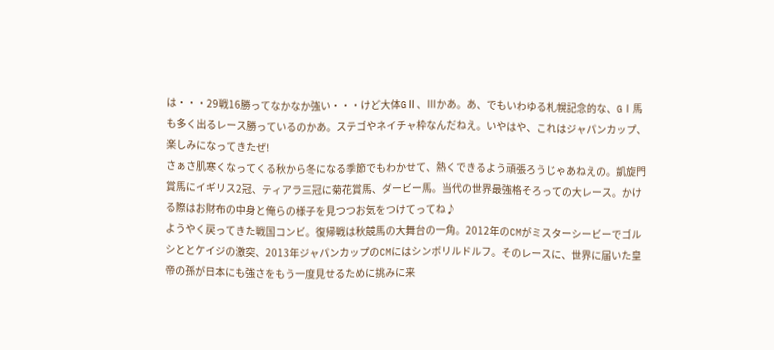は・・・29戦16勝ってなかなか強い・・・けど大体GⅡ、Ⅲかあ。あ、でもいわゆる札幌記念的な、GⅠ馬も多く出るレース勝っているのかあ。ステゴやネイチャ枠なんだねえ。いやはや、これはジャパンカップ、楽しみになってきたぜ!
さぁさ肌寒くなってくる秋から冬になる季節でもわかせて、熱くできるよう頑張ろうじゃあねえの。凱旋門賞馬にイギリス2冠、ティアラ三冠に菊花賞馬、ダービー馬。当代の世界最強格そろっての大レース。かける際はお財布の中身と俺らの様子を見つつお気をつけてってね♪
ようやく戻ってきた戦国コンビ。復帰戦は秋競馬の大舞台の一角。2012年のCMがミスターシービーでゴルシととケイジの激突、2013年ジャパンカップのCMにはシンボリルドルフ。そのレースに、世界に届いた皇帝の孫が日本にも強さをもう一度見せるために挑みに来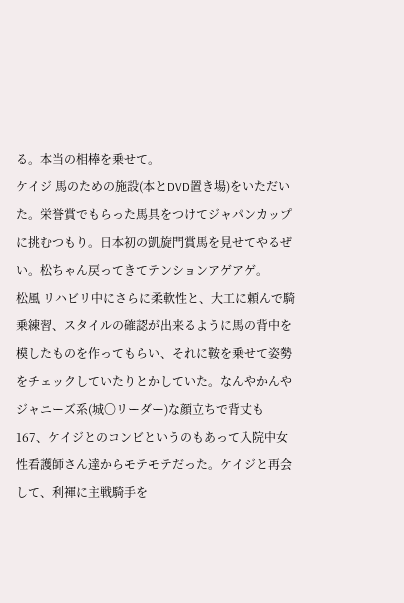る。本当の相棒を乗せて。
ケイジ 馬のための施設(本とDVD置き場)をいただいた。栄誉賞でもらった馬具をつけてジャパンカップに挑むつもり。日本初の凱旋門賞馬を見せてやるぜい。松ちゃん戻ってきてテンションアゲアゲ。
松風 リハビリ中にさらに柔軟性と、大工に頼んで騎乗練習、スタイルの確認が出来るように馬の背中を模したものを作ってもらい、それに鞍を乗せて姿勢をチェックしていたりとかしていた。なんやかんやジャニーズ系(城〇リーダー)な顔立ちで背丈も167、ケイジとのコンビというのもあって入院中女性看護師さん達からモテモテだった。ケイジと再会して、利褌に主戦騎手を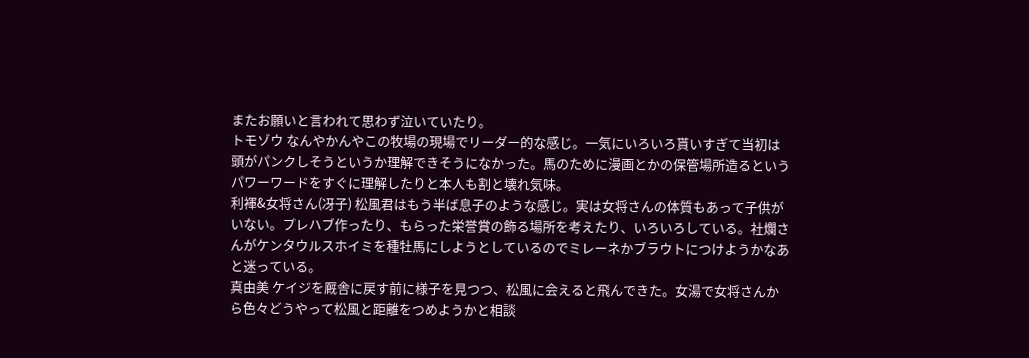またお願いと言われて思わず泣いていたり。
トモゾウ なんやかんやこの牧場の現場でリーダー的な感じ。一気にいろいろ貰いすぎて当初は頭がパンクしそうというか理解できそうになかった。馬のために漫画とかの保管場所造るというパワーワードをすぐに理解したりと本人も割と壊れ気味。
利褌&女将さん(冴子) 松風君はもう半ば息子のような感じ。実は女将さんの体質もあって子供がいない。プレハブ作ったり、もらった栄誉賞の飾る場所を考えたり、いろいろしている。社爛さんがケンタウルスホイミを種牡馬にしようとしているのでミレーネかブラウトにつけようかなあと迷っている。
真由美 ケイジを厩舎に戻す前に様子を見つつ、松風に会えると飛んできた。女湯で女将さんから色々どうやって松風と距離をつめようかと相談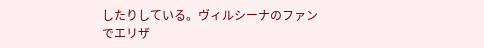したりしている。ヴィルシーナのファンでエリザ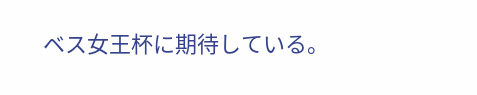ベス女王杯に期待している。